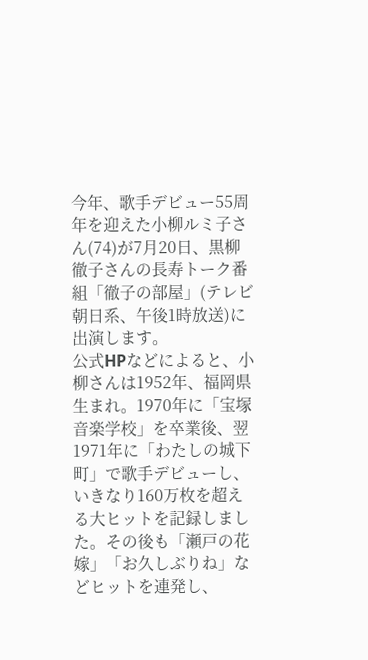今年、歌手デビュー55周年を迎えた小柳ルミ子さん(74)が7月20日、黒柳徹子さんの長寿トーク番組「徹子の部屋」(テレビ朝日系、午後1時放送)に出演します。
公式HPなどによると、小柳さんは1952年、福岡県生まれ。1970年に「宝塚音楽学校」を卒業後、翌1971年に「わたしの城下町」で歌手デビューし、いきなり160万枚を超える大ヒットを記録しました。その後も「瀬戸の花嫁」「お久しぶりね」などヒットを連発し、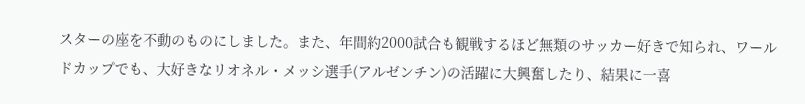スターの座を不動のものにしました。また、年間約2000試合も観戦するほど無類のサッカー好きで知られ、ワールドカップでも、大好きなリオネル・メッシ選手(アルゼンチン)の活躍に大興奮したり、結果に一喜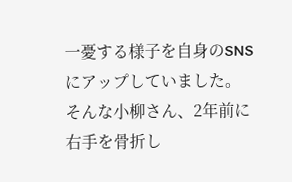一憂する様子を自身のSNSにアップしていました。
そんな小柳さん、2年前に右手を骨折し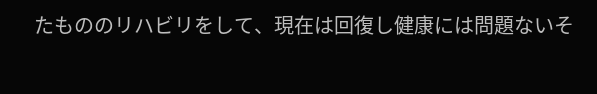たもののリハビリをして、現在は回復し健康には問題ないそ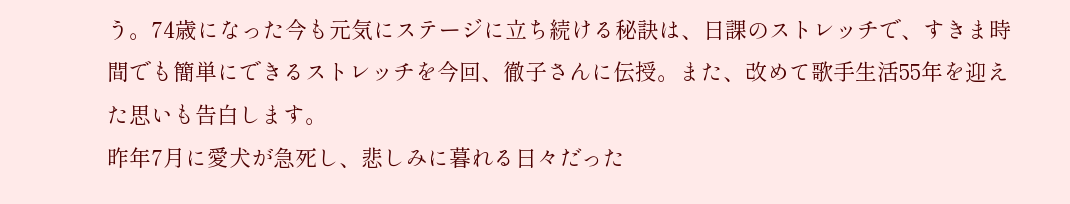う。74歳になった今も元気にステージに立ち続ける秘訣は、日課のストレッチで、すきま時間でも簡単にできるストレッチを今回、徹子さんに伝授。また、改めて歌手生活55年を迎えた思いも告白します。
昨年7月に愛犬が急死し、悲しみに暮れる日々だった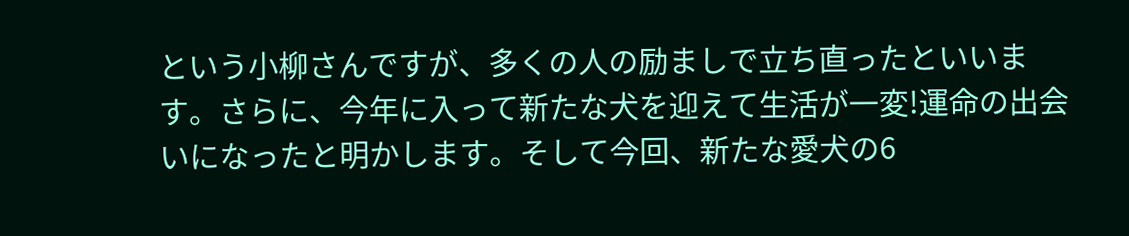という小柳さんですが、多くの人の励ましで立ち直ったといいます。さらに、今年に入って新たな犬を迎えて生活が一変!運命の出会いになったと明かします。そして今回、新たな愛犬の6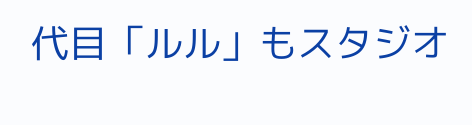代目「ルル」もスタジオ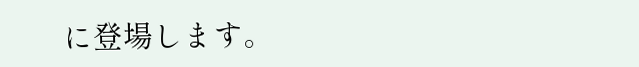に登場します。